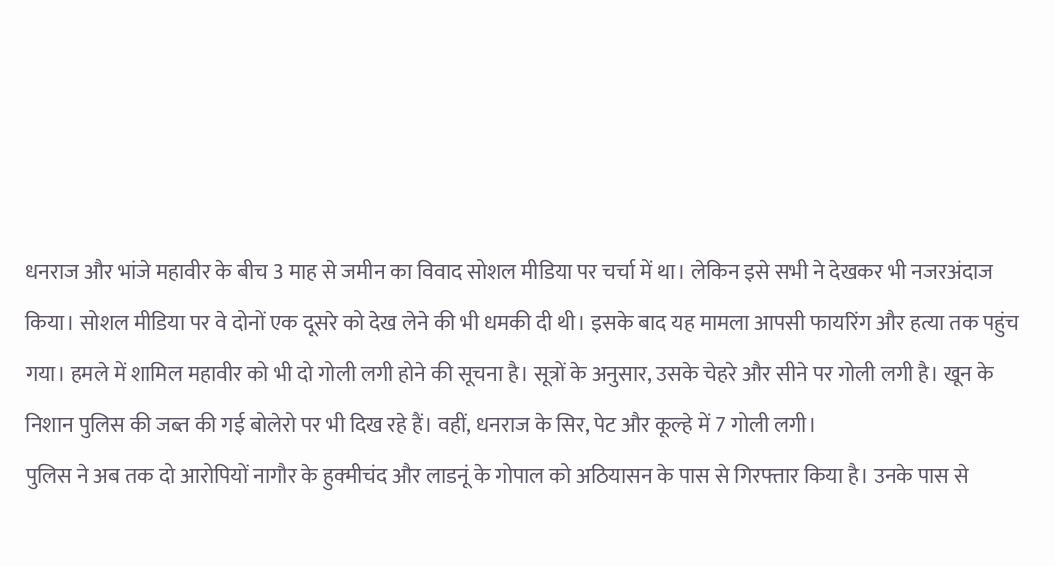धनराज और भांजे महावीर के बीच 3 माह से जमीन का विवाद सोशल मीडिया पर चर्चा में था। लेकिन इसे सभी ने देखकर भी नजरअंदाज किया। सोशल मीडिया पर वे दोनों एक दूसरे को देख लेने की भी धमकी दी थी। इसके बाद यह मामला आपसी फायरिंग और हत्या तक पहुंच गया। हमले में शामिल महावीर को भी दो गोली लगी होने की सूचना है। सूत्रों के अनुसार, उसके चेहरे और सीने पर गोली लगी है। खून के निशान पुलिस की जब्त की गई बोलेरो पर भी दिख रहे हैं। वहीं, धनराज के सिर, पेट और कूल्हे में 7 गोली लगी।
पुलिस ने अब तक दो आरोपियों नागौर के हुक्मीचंद और लाडनूं के गोपाल को अठियासन के पास से गिरफ्तार किया है। उनके पास से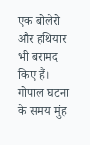एक बोलेरो और हथियार भी बरामद किए हैं। गोपाल घटना के समय मुंह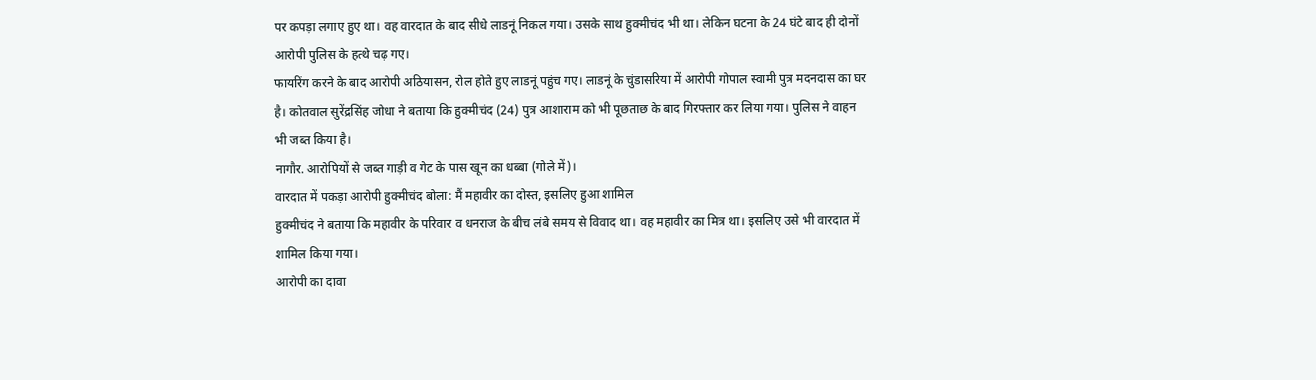पर कपड़ा लगाए हुए था। वह वारदात के बाद सीधे लाडनूं निकल गया। उसके साथ हुक्मीचंद भी था। लेकिन घटना के 24 घंटे बाद ही दोनों आरोपी पुलिस के हत्थे चढ़ गए।
फायरिंग करने के बाद आरोपी अठियासन, रोल होते हुए लाडनूं पहुंच गए। लाडनूं के चुंडासरिया में आरोपी गोपाल स्वामी पुत्र मदनदास का घर है। कोतवाल सुरेंद्रसिंह जोधा ने बताया कि हुक्मीचंद (24) पुत्र आशाराम को भी पूछताछ के बाद गिरफ्तार कर लिया गया। पुलिस ने वाहन भी जब्त किया है।
नागौर. आरोपियों से जब्त गाड़ी व गेट के पास खून का धब्बा (गोले में)।
वारदात में पकड़ा आरोपी हुक्मीचंद बोला: मैं महावीर का दोस्त, इसलिए हुआ शामिल
हुक्मीचंद ने बताया कि महावीर के परिवार व धनराज के बीच लंबे समय से विवाद था। वह महावीर का मित्र था। इसलिए उसे भी वारदात में शामिल किया गया।
आरोपी का दावा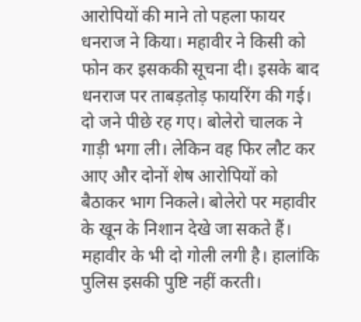आरोपियों की माने तो पहला फायर धनराज ने किया। महावीर ने किसी को फोन कर इसककी सूचना दी। इसके बाद धनराज पर ताबड़तोड़ फायरिंग की गई। दो जने पीछे रह गए। बोलेरो चालक ने गाड़ी भगा ली। लेकिन वह फिर लौट कर आए और दोनों शेष आरोपियों को बैठाकर भाग निकले। बोलेरो पर महावीर के खून के निशान देखे जा सकते हैं। महावीर के भी दो गोली लगी है। हालांकि पुलिस इसकी पुष्टि नहीं करती।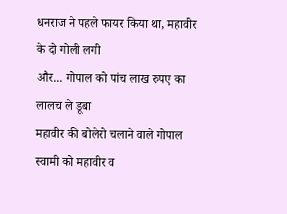धनराज ने पहले फायर किया था, महावीर के दो गोली लगी
और... गोपाल को पांच लाख रुपए का लालच ले डूबा
महावीर की बोलेरो चलाने वाले गोपाल स्वामी को महावीर व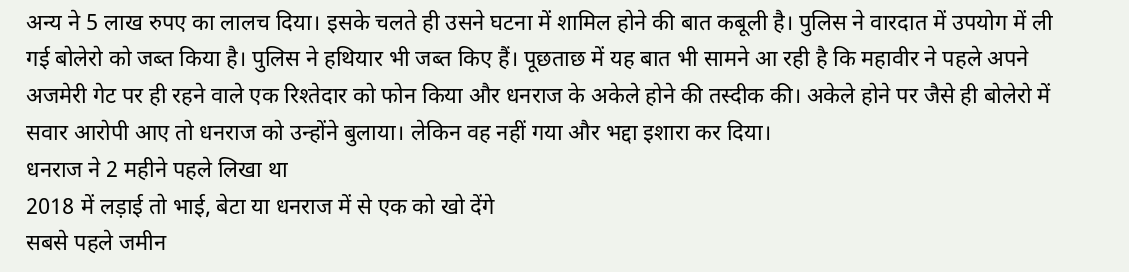अन्य ने 5 लाख रुपए का लालच दिया। इसके चलते ही उसने घटना में शामिल होने की बात कबूली है। पुलिस ने वारदात में उपयोग में ली गई बोलेरो को जब्त किया है। पुलिस ने हथियार भी जब्त किए हैं। पूछताछ में यह बात भी सामने आ रही है कि महावीर ने पहले अपने अजमेरी गेट पर ही रहने वाले एक रिश्तेदार को फोन किया और धनराज के अकेले होने की तस्दीक की। अकेले होने पर जैसे ही बोलेरो में सवार आरोपी आए तो धनराज को उन्होंने बुलाया। लेकिन वह नहीं गया और भद्दा इशारा कर दिया।
धनराज ने 2 महीने पहले लिखा था
2018 में लड़ाई तो भाई, बेटा या धनराज में से एक को खो देंगे
सबसे पहले जमीन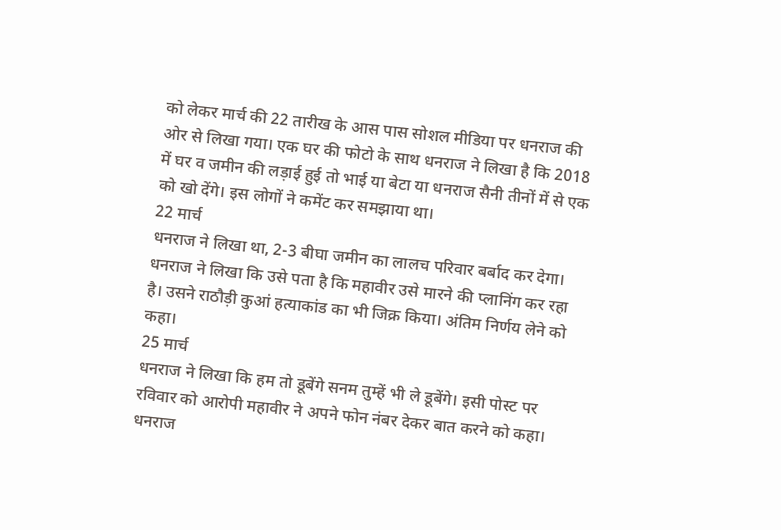को लेकर मार्च की 22 तारीख के आस पास सोशल मीडिया पर धनराज की ओर से लिखा गया। एक घर की फोटो के साथ धनराज ने लिखा है कि 2018 में घर व जमीन की लड़ाई हुई तो भाई या बेटा या धनराज सैनी तीनों में से एक को खो देंगे। इस लोगों ने कमेंट कर समझाया था।
22 मार्च
धनराज ने लिखा था, 2-3 बीघा जमीन का लालच परिवार बर्बाद कर देगा। धनराज ने लिखा कि उसे पता है कि महावीर उसे मारने की प्लानिंग कर रहा है। उसने राठौड़ी कुआं हत्याकांड का भी जिक्र किया। अंतिम निर्णय लेने को कहा।
25 मार्च
धनराज ने लिखा कि हम तो डूबेंगे सनम तुम्हें भी ले डूबेंगे। इसी पोस्ट पर रविवार को आरोपी महावीर ने अपने फोन नंबर देकर बात करने को कहा। धनराज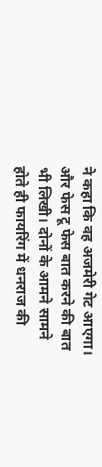ने कहा कि वह अजमेरी गेट आएगा। और फेस टू फेस बात करने की बात भी लिखी। दोनों के आमने सामने होते ही फायरिंग में धनराज की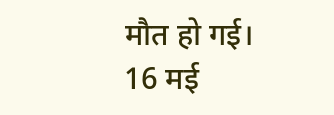मौत हो गई।
16 मई